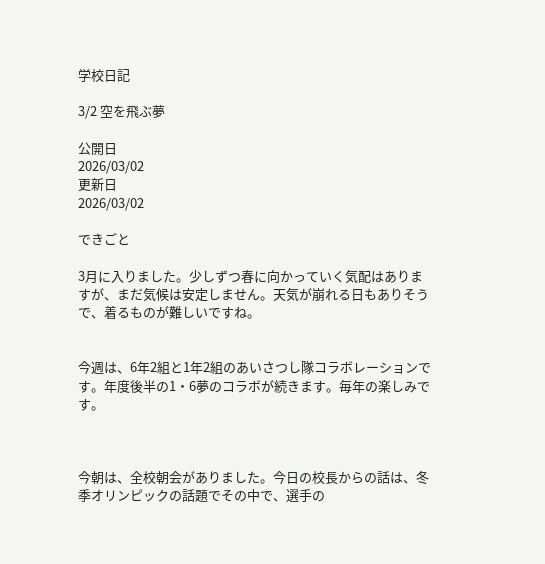学校日記

3/2 空を飛ぶ夢

公開日
2026/03/02
更新日
2026/03/02

できごと

3月に入りました。少しずつ春に向かっていく気配はありますが、まだ気候は安定しません。天気が崩れる日もありそうで、着るものが難しいですね。


今週は、6年2組と1年2組のあいさつし隊コラボレーションです。年度後半の1・6夢のコラボが続きます。毎年の楽しみです。



今朝は、全校朝会がありました。今日の校長からの話は、冬季オリンピックの話題でその中で、選手の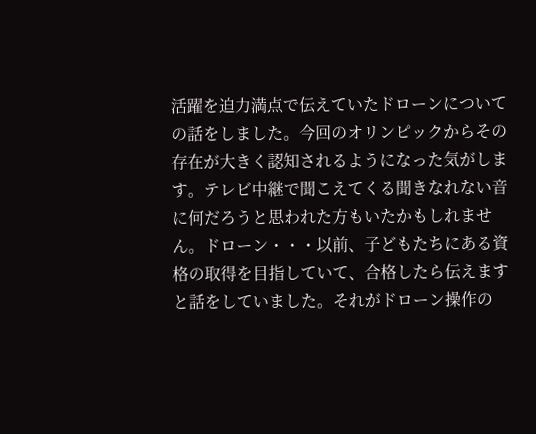活躍を迫力満点で伝えていたドローンについての話をしました。今回のオリンピックからその存在が大きく認知されるようになった気がします。テレビ中継で聞こえてくる聞きなれない音に何だろうと思われた方もいたかもしれません。ドローン・・・以前、子どもたちにある資格の取得を目指していて、合格したら伝えますと話をしていました。それがドローン操作の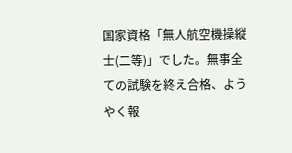国家資格「無人航空機操縦士(二等)」でした。無事全ての試験を終え合格、ようやく報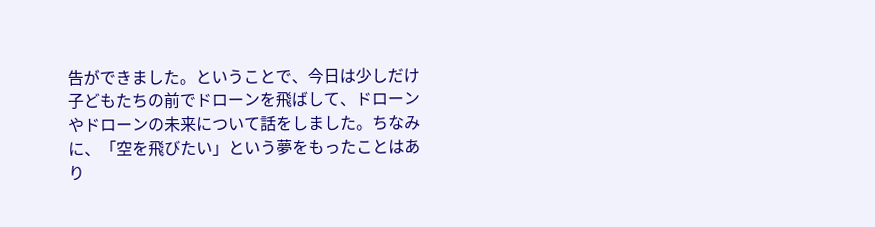告ができました。ということで、今日は少しだけ子どもたちの前でドローンを飛ばして、ドローンやドローンの未来について話をしました。ちなみに、「空を飛びたい」という夢をもったことはあり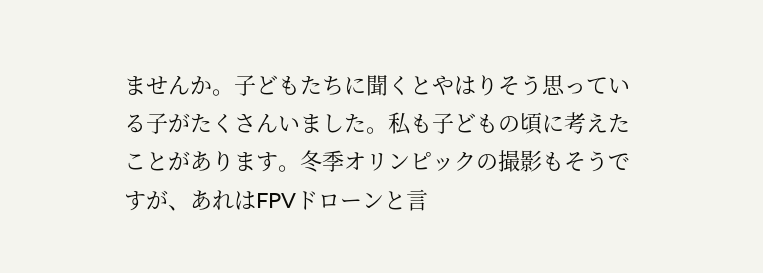ませんか。子どもたちに聞くとやはりそう思っている子がたくさんいました。私も子どもの頃に考えたことがあります。冬季オリンピックの撮影もそうですが、あれはFPVドローンと言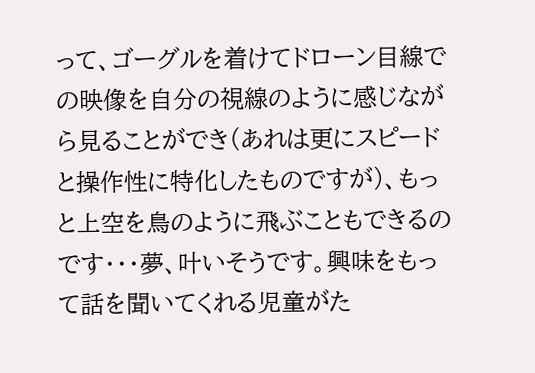って、ゴーグルを着けてドローン目線での映像を自分の視線のように感じながら見ることができ(あれは更にスピードと操作性に特化したものですが)、もっと上空を鳥のように飛ぶこともできるのです・・・夢、叶いそうです。興味をもって話を聞いてくれる児童がた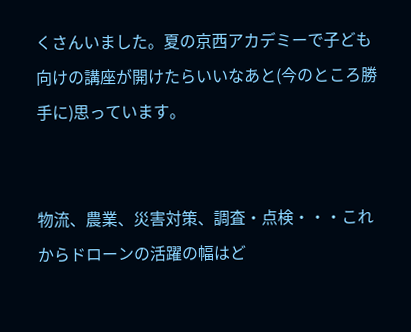くさんいました。夏の京西アカデミーで子ども向けの講座が開けたらいいなあと(今のところ勝手に)思っています。


物流、農業、災害対策、調査・点検・・・これからドローンの活躍の幅はど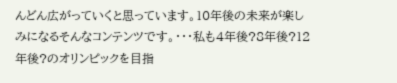んどん広がっていくと思っています。10年後の未来が楽しみになるそんなコンテンツです。・・・私も4年後?8年後?12年後?のオリンピックを目指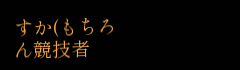すか(もちろん競技者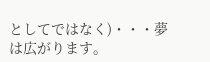としてではなく)・・・夢は広がります。